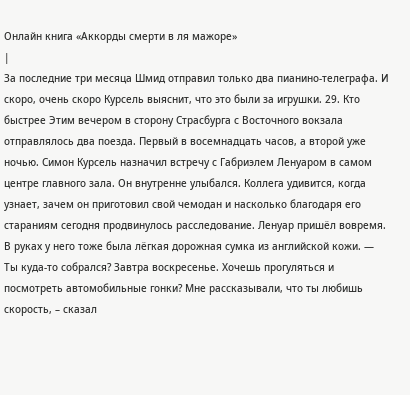Онлайн книга «Аккорды смерти в ля мажоре»
|
За последние три месяца Шмид отправил только два пианино-телеграфа. И скоро, очень скоро Курсель выяснит, что это были за игрушки. 29. Кто быстрее Этим вечером в сторону Страсбурга с Восточного вокзала отправлялось два поезда. Первый в восемнадцать часов, а второй уже ночью. Симон Курсель назначил встречу с Габриэлем Ленуаром в самом центре главного зала. Он внутренне улыбался. Коллега удивится, когда узнает, зачем он приготовил свой чемодан и насколько благодаря его стараниям сегодня продвинулось расследование. Ленуар пришёл вовремя. В руках у него тоже была лёгкая дорожная сумка из английской кожи. — Ты куда-то собрался? Завтра воскресенье. Хочешь прогуляться и посмотреть автомобильные гонки? Мне рассказывали, что ты любишь скорость, – сказал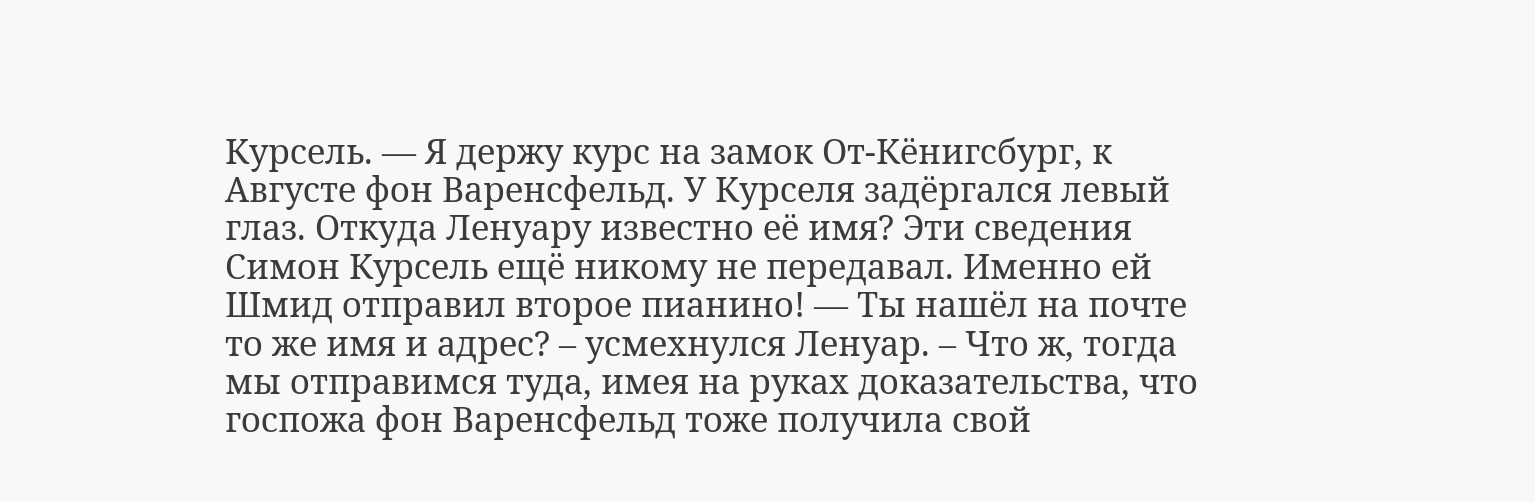Курсель. — Я держу курс на замок От-Кёнигсбург, к Августе фон Варенсфельд. У Курселя задёргался левый глаз. Откуда Ленуару известно её имя? Эти сведения Симон Курсель ещё никому не передавал. Именно ей Шмид отправил второе пианино! — Ты нашёл на почте то же имя и адрес? – усмехнулся Ленуар. – Что ж, тогда мы отправимся туда, имея на руках доказательства, что госпожа фон Варенсфельд тоже получила свой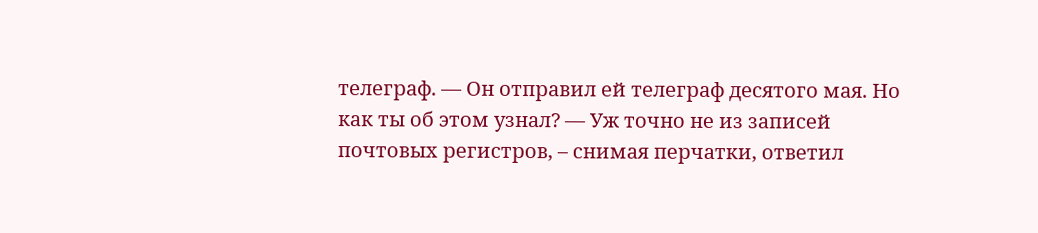телеграф. — Он отправил ей телеграф десятого мая. Но как ты об этом узнал? — Уж точно не из записей почтовых регистров, – снимая перчатки, ответил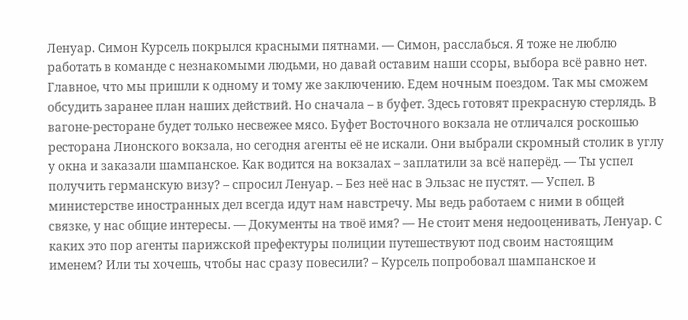Ленуар. Симон Курсель покрылся красными пятнами. — Симон, расслабься. Я тоже не люблю работать в команде с незнакомыми людьми, но давай оставим наши ссоры, выбора всё равно нет. Главное, что мы пришли к одному и тому же заключению. Едем ночным поездом. Так мы сможем обсудить заранее план наших действий. Но сначала – в буфет. Здесь готовят прекрасную стерлядь. В вагоне-ресторане будет только несвежее мясо. Буфет Восточного вокзала не отличался роскошью ресторана Лионского вокзала, но сегодня агенты её не искали. Они выбрали скромный столик в углу у окна и заказали шампанское. Как водится на вокзалах – заплатили за всё наперёд. — Ты успел получить германскую визу? – спросил Ленуар. – Без неё нас в Эльзас не пустят. — Успел. В министерстве иностранных дел всегда идут нам навстречу. Мы ведь работаем с ними в общей связке, у нас общие интересы. — Документы на твоё имя? — Не стоит меня недооценивать, Ленуар. С каких это пор агенты парижской префектуры полиции путешествуют под своим настоящим именем? Или ты хочешь, чтобы нас сразу повесили? – Курсель попробовал шампанское и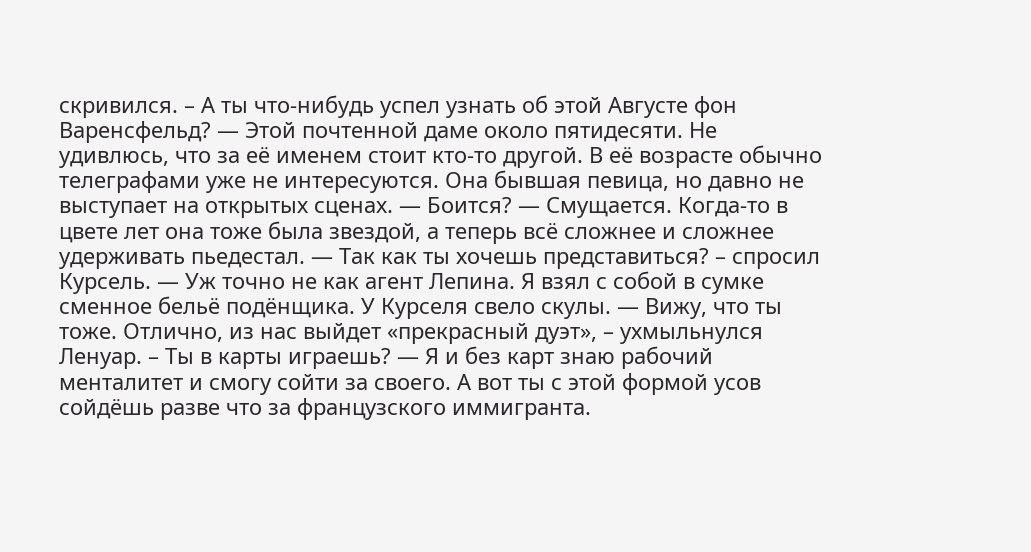скривился. – А ты что-нибудь успел узнать об этой Августе фон Варенсфельд? — Этой почтенной даме около пятидесяти. Не удивлюсь, что за её именем стоит кто-то другой. В её возрасте обычно телеграфами уже не интересуются. Она бывшая певица, но давно не выступает на открытых сценах. — Боится? — Смущается. Когда-то в цвете лет она тоже была звездой, а теперь всё сложнее и сложнее удерживать пьедестал. — Так как ты хочешь представиться? – спросил Курсель. — Уж точно не как агент Лепина. Я взял с собой в сумке сменное бельё подёнщика. У Курселя свело скулы. — Вижу, что ты тоже. Отлично, из нас выйдет «прекрасный дуэт», – ухмыльнулся Ленуар. – Ты в карты играешь? — Я и без карт знаю рабочий менталитет и смогу сойти за своего. А вот ты с этой формой усов сойдёшь разве что за французского иммигранта.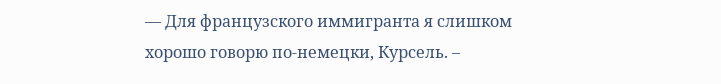— Для французского иммигранта я слишком хорошо говорю по-немецки, Курсель. –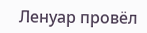Ленуар провёл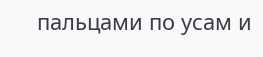пальцами по усам и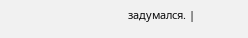задумался. |